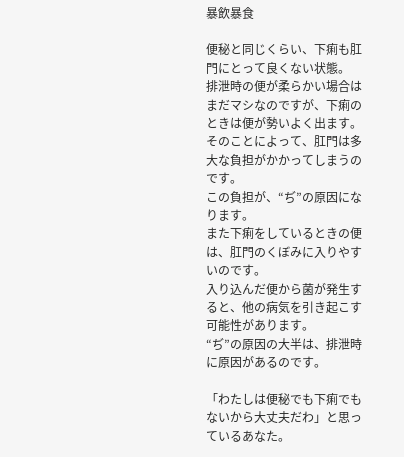暴飲暴食

便秘と同じくらい、下痢も肛門にとって良くない状態。
排泄時の便が柔らかい場合はまだマシなのですが、下痢のときは便が勢いよく出ます。
そのことによって、肛門は多大な負担がかかってしまうのです。
この負担が、“ぢ”の原因になります。
また下痢をしているときの便は、肛門のくぼみに入りやすいのです。
入り込んだ便から菌が発生すると、他の病気を引き起こす可能性があります。
“ぢ”の原因の大半は、排泄時に原因があるのです。

「わたしは便秘でも下痢でもないから大丈夫だわ」と思っているあなた。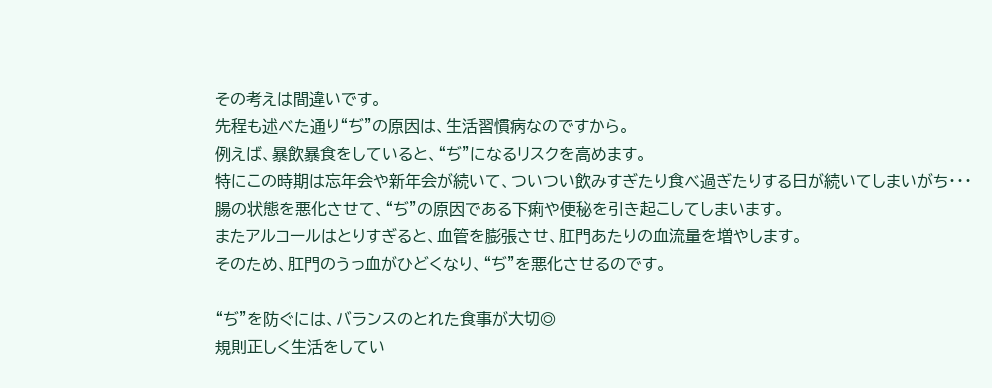その考えは間違いです。
先程も述べた通り“ぢ”の原因は、生活習慣病なのですから。
例えば、暴飲暴食をしていると、“ぢ”になるリスクを高めます。
特にこの時期は忘年会や新年会が続いて、ついつい飲みすぎたり食べ過ぎたりする日が続いてしまいがち・・・
腸の状態を悪化させて、“ぢ”の原因である下痢や便秘を引き起こしてしまいます。
またアルコールはとりすぎると、血管を膨張させ、肛門あたりの血流量を増やします。
そのため、肛門のうっ血がひどくなり、“ぢ”を悪化させるのです。

“ぢ”を防ぐには、バランスのとれた食事が大切◎
規則正しく生活をしてい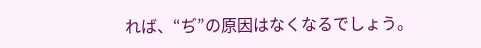れば、“ぢ”の原因はなくなるでしょう。